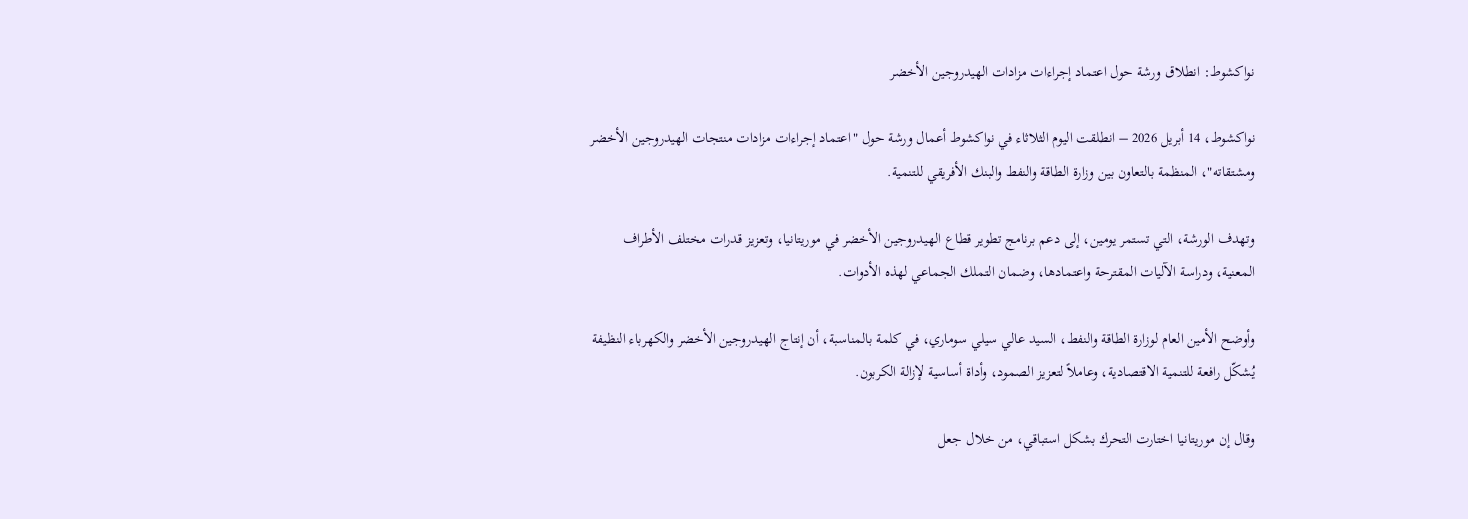نواكشوط: انطلاق ورشة حول اعتماد إجراءات مزادات الهيدروجين الأخضر

نواكشوط، 14 أبريل 2026 – انطلقت اليوم الثلاثاء في نواكشوط أعمال ورشة حول "اعتماد إجراءات مزادات منتجات الهيدروجين الأخضر ومشتقاته"، المنظمة بالتعاون بين وزارة الطاقة والنفط والبنك الأفريقي للتنمية.

وتهدف الورشة، التي تستمر يومين، إلى دعم برنامج تطوير قطاع الهيدروجين الأخضر في موريتانيا، وتعزيز قدرات مختلف الأطراف المعنية، ودراسة الآليات المقترحة واعتمادها، وضمان التملك الجماعي لهذه الأدوات.

وأوضح الأمين العام لوزارة الطاقة والنفط، السيد عالي سيلي سوماري، في كلمة بالمناسبة، أن إنتاج الهيدروجين الأخضر والكهرباء النظيفة يُشكّل رافعة للتنمية الاقتصادية، وعاملاً لتعزيز الصمود، وأداة أساسية لإزالة الكربون.

وقال إن موريتانيا اختارت التحرك بشكل استباقي، من خلال جعل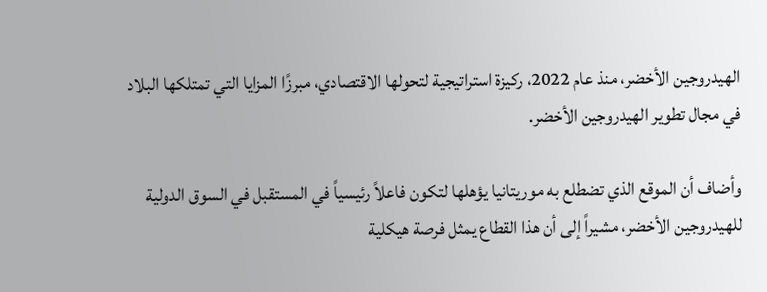الهيدروجين الأخضر، منذ عام 2022، ركيزة استراتيجية لتحولها الاقتصادي، مبرزًا المزايا التي تمتلكها البلاد في مجال تطوير الهيدروجين الأخضر.

وأضاف أن الموقع الذي تضطلع به موريتانيا يؤهلها لتكون فاعلاً رئيسياً في المستقبل في السوق الدولية للهيدروجين الأخضر، مشيراً إلى أن هذا القطاع يمثل فرصة هيكلية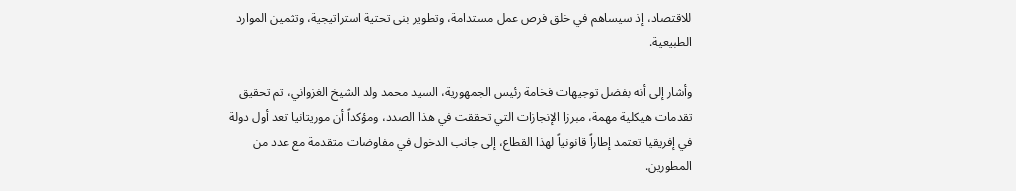للاقتصاد، إذ سيساهم في خلق فرص عمل مستدامة، وتطوير بنى تحتية استراتيجية، وتثمين الموارد الطبيعية.

وأشار إلى أنه بفضل توجيهات فخامة رئيس الجمهورية، السيد محمد ولد الشيخ الغزواني، تم تحقيق تقدمات هيكلية مهمة، مبرزا الإنجازات التي تحققت في هذا الصدد، ومؤكداً أن موريتانيا تعد أول دولة في إفريقيا تعتمد إطاراً قانونياً لهذا القطاع، إلى جانب الدخول في مفاوضات متقدمة مع عدد من المطورين.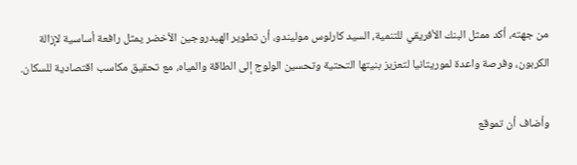من جهته، أكد ممثل البنك الأفريقي للتنمية، السيد كارلوس موليندو، أن تطوير الهيدروجين الأخضر يمثل رافعة أساسية لإزالة الكربون، وفرصة واعدة لموريتانيا لتعزيز بنيتها التحتية وتحسين الولوج إلى الطاقة والمياه، مع تحقيق مكاسب اقتصادية للسكان.

وأضاف أن تموقع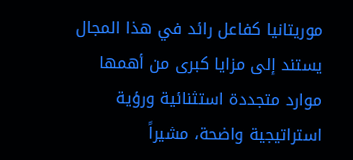موريتانيا كفاعل رائد في هذا المجال يستند إلى مزايا كبرى من أهمها موارد متجددة استثنائية ورؤية استراتيجية واضحة، مشيراً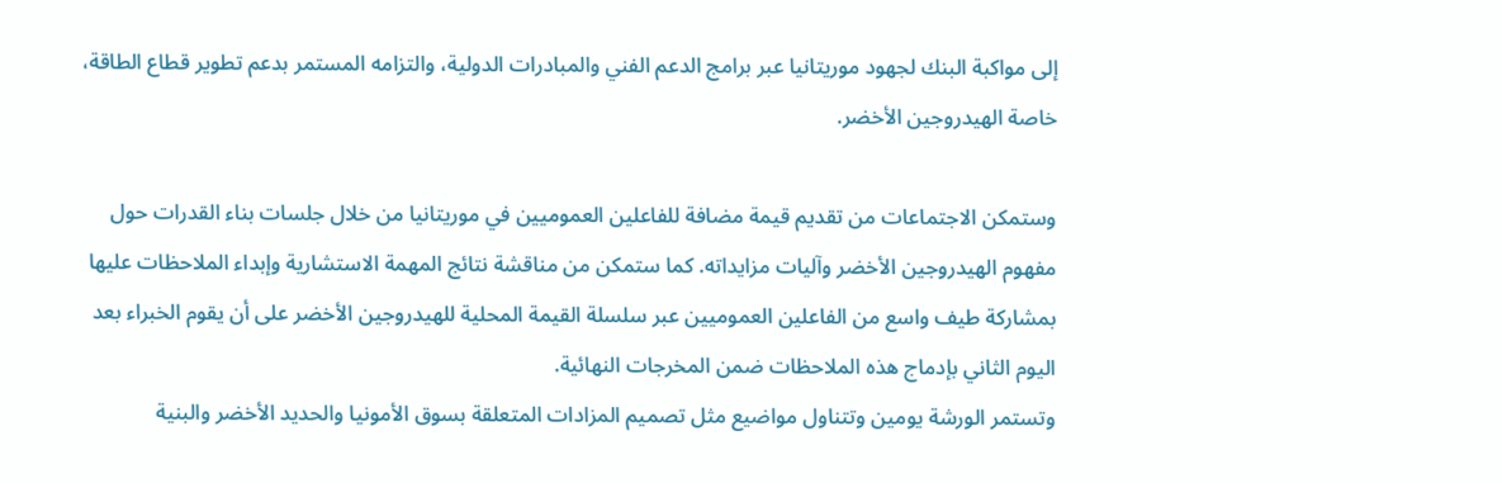إلى مواكبة البنك لجهود موريتانيا عبر برامج الدعم الفني والمبادرات الدولية، والتزامه المستمر بدعم تطوير قطاع الطاقة، خاصة الهيدروجين الأخضر.

وستمكن الاجتماعات من تقديم قيمة مضافة للفاعلين العموميين في موريتانيا من خلال جلسات بناء القدرات حول مفهوم الهيدروجين الأخضر وآليات مزايداته. كما ستمكن من مناقشة نتائج المهمة الاستشارية وإبداء الملاحظات عليها بمشاركة طيف واسع من الفاعلين العموميين عبر سلسلة القيمة المحلية للهيدروجين الأخضر على أن يقوم الخبراء بعد اليوم الثاني بإدماج هذه الملاحظات ضمن المخرجات النهائية.
وتستمر الورشة يومين وتتناول مواضيع مثل تصميم المزادات المتعلقة بسوق الأمونيا والحديد الأخضر والبنية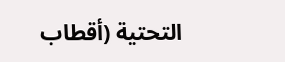التحتية (أقطاب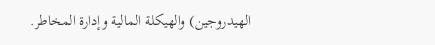الهيدروجين) والهيكلة المالية وإدارة المخاطر.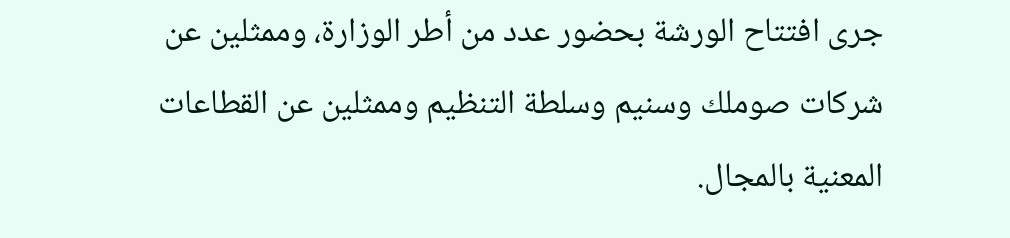جرى افتتاح الورشة بحضور عدد من أطر الوزارة، وممثلين عن شركات صوملك وسنيم وسلطة التنظيم وممثلين عن القطاعات المعنية بالمجال.